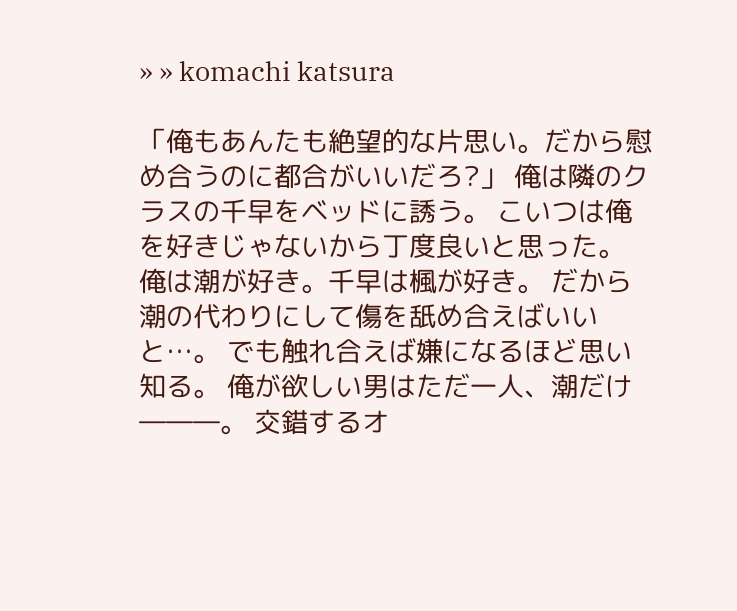» » komachi katsura

「俺もあんたも絶望的な片思い。だから慰め合うのに都合がいいだろ?」 俺は隣のクラスの千早をベッドに誘う。 こいつは俺を好きじゃないから丁度良いと思った。 俺は潮が好き。千早は楓が好き。 だから潮の代わりにして傷を舐め合えばいいと…。 でも触れ合えば嫌になるほど思い知る。 俺が欲しい男はただ一人、潮だけ―――。 交錯するオ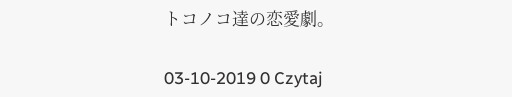トコノコ達の恋愛劇。

03-10-2019 0 Czytaj